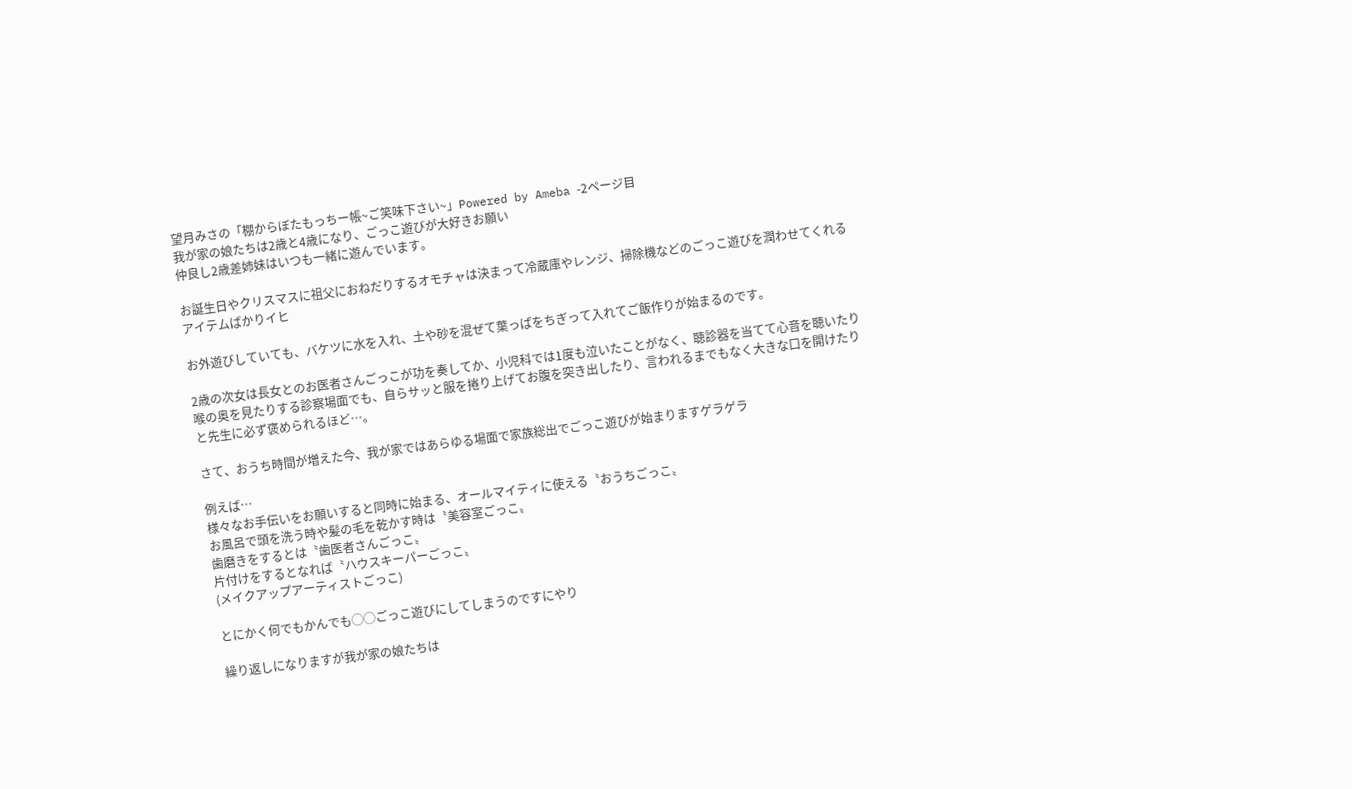望月みさの「棚からぼたもっちー帳~ご笑味下さい~」Powered by Ameba -2ページ目
我が家の娘たちは2歳と4歳になり、ごっこ遊びが大好きお願い
仲良し2歳差姉妹はいつも一緒に遊んでいます。

お誕生日やクリスマスに祖父におねだりするオモチャは決まって冷蔵庫やレンジ、掃除機などのごっこ遊びを潤わせてくれるアイテムばかりイヒ

お外遊びしていても、バケツに水を入れ、土や砂を混ぜて葉っぱをちぎって入れてご飯作りが始まるのです。

2歳の次女は長女とのお医者さんごっこが功を奏してか、小児科では1度も泣いたことがなく、聴診器を当てて心音を聴いたり喉の奥を見たりする診察場面でも、自らサッと服を捲り上げてお腹を突き出したり、言われるまでもなく大きな口を開けたりと先生に必ず褒められるほど…。

さて、おうち時間が増えた今、我が家ではあらゆる場面で家族総出でごっこ遊びが始まりますゲラゲラ

例えば…
様々なお手伝いをお願いすると同時に始まる、オールマイティに使える〝おうちごっこ〟
お風呂で頭を洗う時や髪の毛を乾かす時は〝美容室ごっこ〟
歯磨きをするとは〝歯医者さんごっこ〟
片付けをするとなれば〝ハウスキーパーごっこ〟
(メイクアップアーティストごっこ)

とにかく何でもかんでも◯◯ごっこ遊びにしてしまうのですにやり

繰り返しになりますが我が家の娘たちは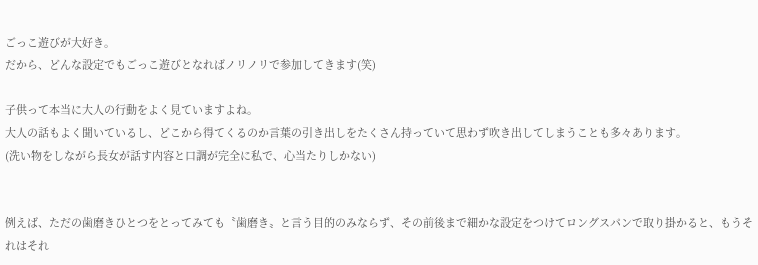ごっこ遊びが大好き。
だから、どんな設定でもごっこ遊びとなればノリノリで参加してきます(笑)

子供って本当に大人の行動をよく見ていますよね。
大人の話もよく聞いているし、どこから得てくるのか言葉の引き出しをたくさん持っていて思わず吹き出してしまうことも多々あります。
(洗い物をしながら長女が話す内容と口調が完全に私で、心当たりしかない)


例えば、ただの歯磨きひとつをとってみても〝歯磨き〟と言う目的のみならず、その前後まで細かな設定をつけてロングスパンで取り掛かると、もうそれはそれ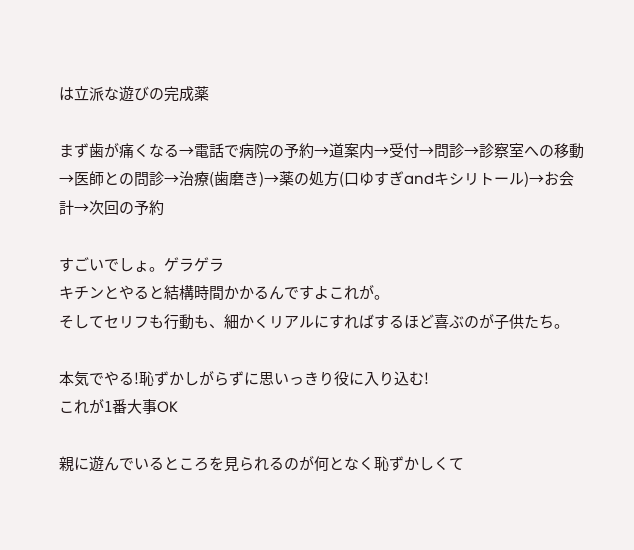は立派な遊びの完成薬

まず歯が痛くなる→電話で病院の予約→道案内→受付→問診→診察室への移動→医師との問診→治療(歯磨き)→薬の処方(口ゆすぎandキシリトール)→お会計→次回の予約

すごいでしょ。ゲラゲラ
キチンとやると結構時間かかるんですよこれが。
そしてセリフも行動も、細かくリアルにすればするほど喜ぶのが子供たち。

本気でやる!恥ずかしがらずに思いっきり役に入り込む!
これが1番大事OK

親に遊んでいるところを見られるのが何となく恥ずかしくて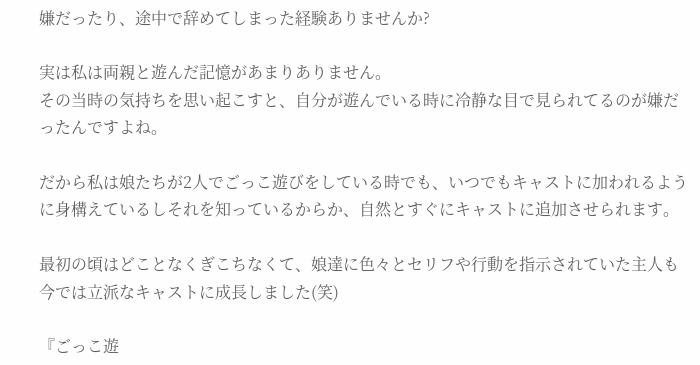嫌だったり、途中で辞めてしまった経験ありませんか?

実は私は両親と遊んだ記憶があまりありません。
その当時の気持ちを思い起こすと、自分が遊んでいる時に冷静な目で見られてるのが嫌だったんですよね。

だから私は娘たちが2人でごっこ遊びをしている時でも、いつでもキャストに加われるように身構えているしそれを知っているからか、自然とすぐにキャストに追加させられます。

最初の頃はどことなくぎこちなくて、娘達に色々とセリフや行動を指示されていた主人も今では立派なキャストに成長しました(笑)

『ごっこ遊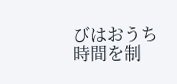びはおうち時間を制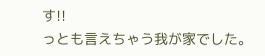す!!
っとも言えちゃう我が家でした。